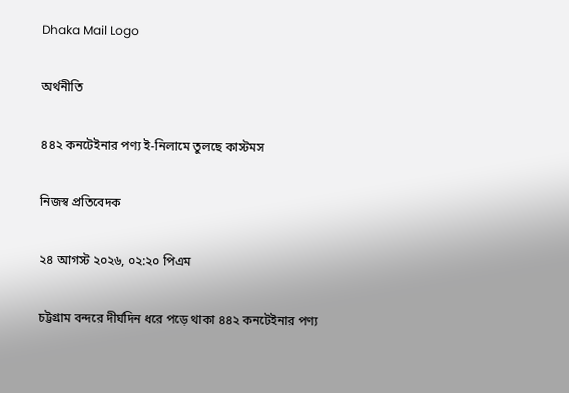Dhaka Mail Logo

অর্থনীতি

৪৪২ কনটেইনার পণ্য ই-নিলামে তুলছে কাস্টমস

নিজস্ব প্রতিবেদক

২৪ আগস্ট ২০২৬, ০২:২০ পিএম

চট্টগ্রাম বন্দরে দীর্ঘদিন ধরে পড়ে থাকা ৪৪২ কনটেইনার পণ্য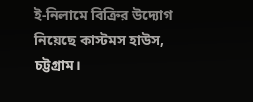ই-নিলামে বিক্রির উদ্যোগ নিয়েছে কাস্টমস হাউস, চট্টগ্রাম।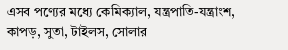এসব পণ্যের মধ্যে কেমিক্যাল, যন্ত্রপাতি-যন্ত্রাংশ, কাপড়, সুতা, টাইলস, সোলার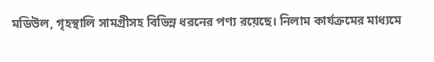মডিউল, গৃহস্থালি সামগ্রীসহ বিভিন্ন ধরনের পণ্য রয়েছে। নিলাম কার্যক্রমের মাধ্যমে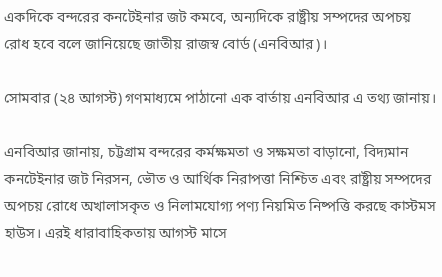একদিকে বন্দরের কনটেইনার জট কমবে, অন্যদিকে রাষ্ট্রীয় সম্পদের অপচয় রোধ হবে বলে জানিয়েছে জাতীয় রাজস্ব বোর্ড (এনবিআর)।

সোমবার (২৪ আগস্ট) গণমাধ্যমে পাঠানো এক বার্তায় এনবিআর এ তথ্য জানায়।

এনবিআর জানায়, চট্টগ্রাম বন্দরের কর্মক্ষমতা ও সক্ষমতা বাড়ানো, বিদ্যমান কনটেইনার জট নিরসন, ভৌত ও আর্থিক নিরাপত্তা নিশ্চিত এবং রাষ্ট্রীয় সম্পদের অপচয় রোধে অখালাসকৃত ও নিলামযোগ্য পণ্য নিয়মিত নিষ্পত্তি করছে কাস্টমস হাউস। এরই ধারাবাহিকতায় আগস্ট মাসে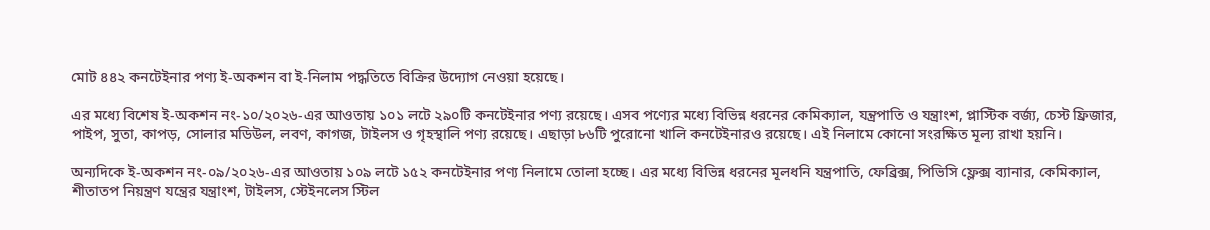মোট ৪৪২ কনটেইনার পণ্য ই-অকশন বা ই-নিলাম পদ্ধতিতে বিক্রির উদ্যোগ নেওয়া হয়েছে।

এর মধ্যে বিশেষ ই-অকশন নং-১০/২০২৬-এর আওতায় ১০১ লটে ২৯০টি কনটেইনার পণ্য রয়েছে। এসব পণ্যের মধ্যে বিভিন্ন ধরনের কেমিক্যাল, যন্ত্রপাতি ও যন্ত্রাংশ, প্লাস্টিক বর্জ্য, চেস্ট ফ্রিজার, পাইপ, সুতা, কাপড়, সোলার মডিউল, লবণ, কাগজ, টাইলস ও গৃহস্থালি পণ্য রয়েছে। এছাড়া ৮৬টি পুরোনো খালি কনটেইনারও রয়েছে। এই নিলামে কোনো সংরক্ষিত মূল্য রাখা হয়নি।

অন্যদিকে ই-অকশন নং-০৯/২০২৬-এর আওতায় ১০৯ লটে ১৫২ কনটেইনার পণ্য নিলামে তোলা হচ্ছে। এর মধ্যে বিভিন্ন ধরনের মূলধনি যন্ত্রপাতি, ফেব্রিক্স, পিভিসি ফ্লেক্স ব্যানার, কেমিক্যাল, শীতাতপ নিয়ন্ত্রণ যন্ত্রের যন্ত্রাংশ, টাইলস, স্টেইনলেস স্টিল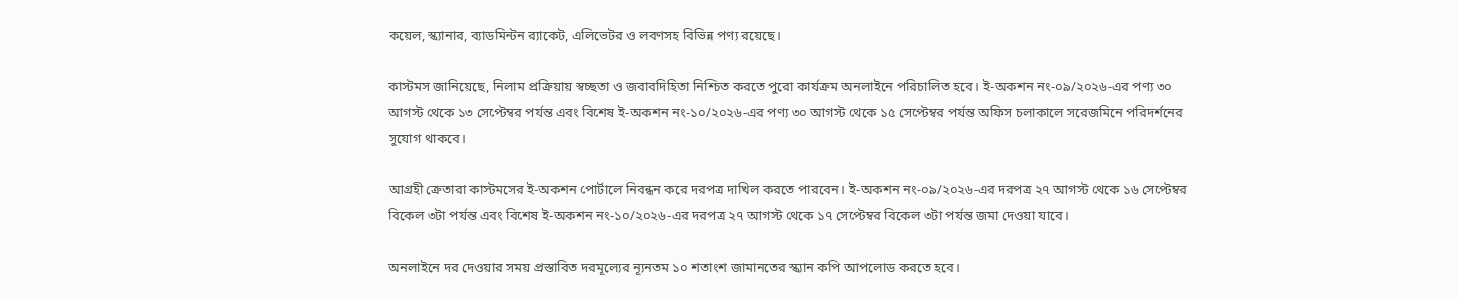কয়েল, স্ক্যানার, ব্যাডমিন্টন র‍্যাকেট, এলিভেটর ও লবণসহ বিভিন্ন পণ্য রয়েছে।

কাস্টমস জানিয়েছে, নিলাম প্রক্রিয়ায় স্বচ্ছতা ও জবাবদিহিতা নিশ্চিত করতে পুরো কার্যক্রম অনলাইনে পরিচালিত হবে। ই-অকশন নং-০৯/২০২৬-এর পণ্য ৩০ আগস্ট থেকে ১৩ সেপ্টেম্বর পর্যন্ত এবং বিশেষ ই-অকশন নং-১০/২০২৬-এর পণ্য ৩০ আগস্ট থেকে ১৫ সেপ্টেম্বর পর্যন্ত অফিস চলাকালে সরেজমিনে পরিদর্শনের সুযোগ থাকবে।

আগ্রহী ক্রেতারা কাস্টমসের ই-অকশন পোর্টালে নিবন্ধন করে দরপত্র দাখিল করতে পারবেন। ই-অকশন নং-০৯/২০২৬-এর দরপত্র ২৭ আগস্ট থেকে ১৬ সেপ্টেম্বর বিকেল ৩টা পর্যন্ত এবং বিশেষ ই-অকশন নং-১০/২০২৬-এর দরপত্র ২৭ আগস্ট থেকে ১৭ সেপ্টেম্বর বিকেল ৩টা পর্যন্ত জমা দেওয়া যাবে।

অনলাইনে দর দেওয়ার সময় প্রস্তাবিত দরমূল্যের ন্যূনতম ১০ শতাংশ জামানতের স্ক্যান কপি আপলোড করতে হবে।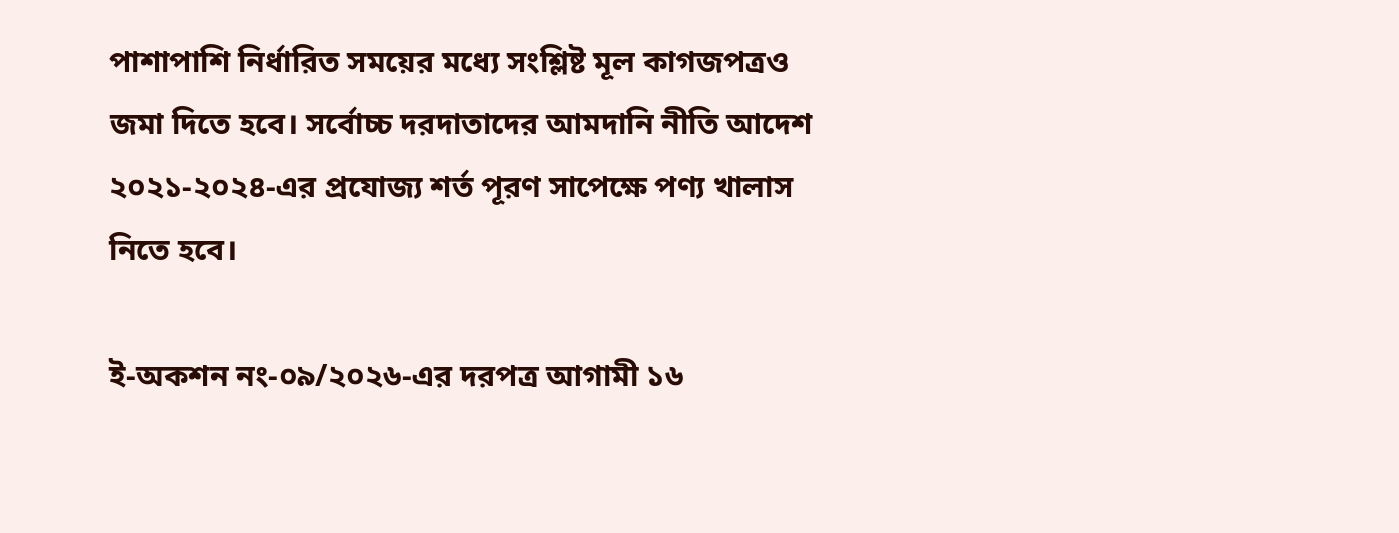পাশাপাশি নির্ধারিত সময়ের মধ্যে সংশ্লিষ্ট মূল কাগজপত্রও জমা দিতে হবে। সর্বোচ্চ দরদাতাদের আমদানি নীতি আদেশ ২০২১-২০২৪-এর প্রযোজ্য শর্ত পূরণ সাপেক্ষে পণ্য খালাস নিতে হবে।

ই-অকশন নং-০৯/২০২৬-এর দরপত্র আগামী ১৬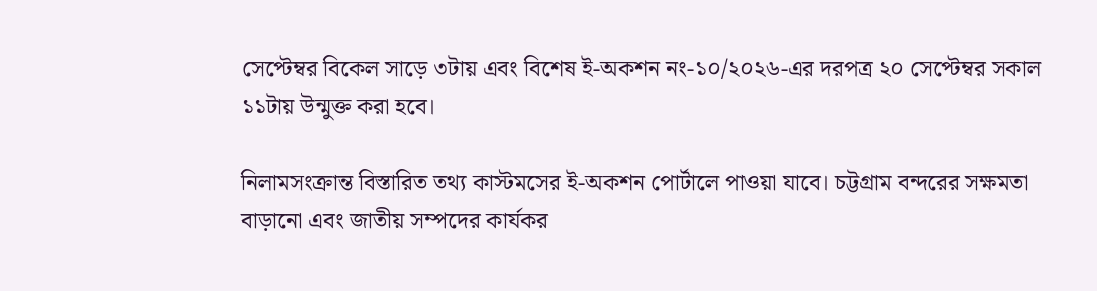সেপ্টেম্বর বিকেল সাড়ে ৩টায় এবং বিশেষ ই-অকশন নং-১০/২০২৬-এর দরপত্র ২০ সেপ্টেম্বর সকাল ১১টায় উন্মুক্ত করা হবে।

নিলামসংক্রান্ত বিস্তারিত তথ্য কাস্টমসের ই-অকশন পোর্টালে পাওয়া যাবে। চট্টগ্রাম বন্দরের সক্ষমতা বাড়ানো এবং জাতীয় সম্পদের কার্যকর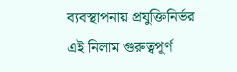ব্যবস্থাপনায় প্রযুক্তিনির্ভর এই নিলাম গুরুত্বপূর্ণ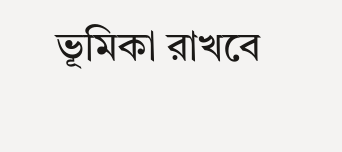ভূমিকা রাখবে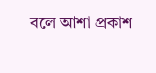বলে আশা প্রকাশ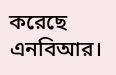করেছে এনবিআর।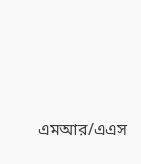এমআর/এএস